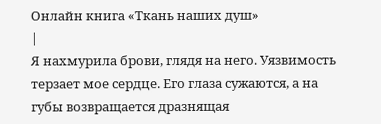Онлайн книга «Ткань наших душ»
|
Я нахмурила брови, глядя на него. Уязвимость терзает мое сердце. Его глаза сужаются, а на губы возвращается дразнящая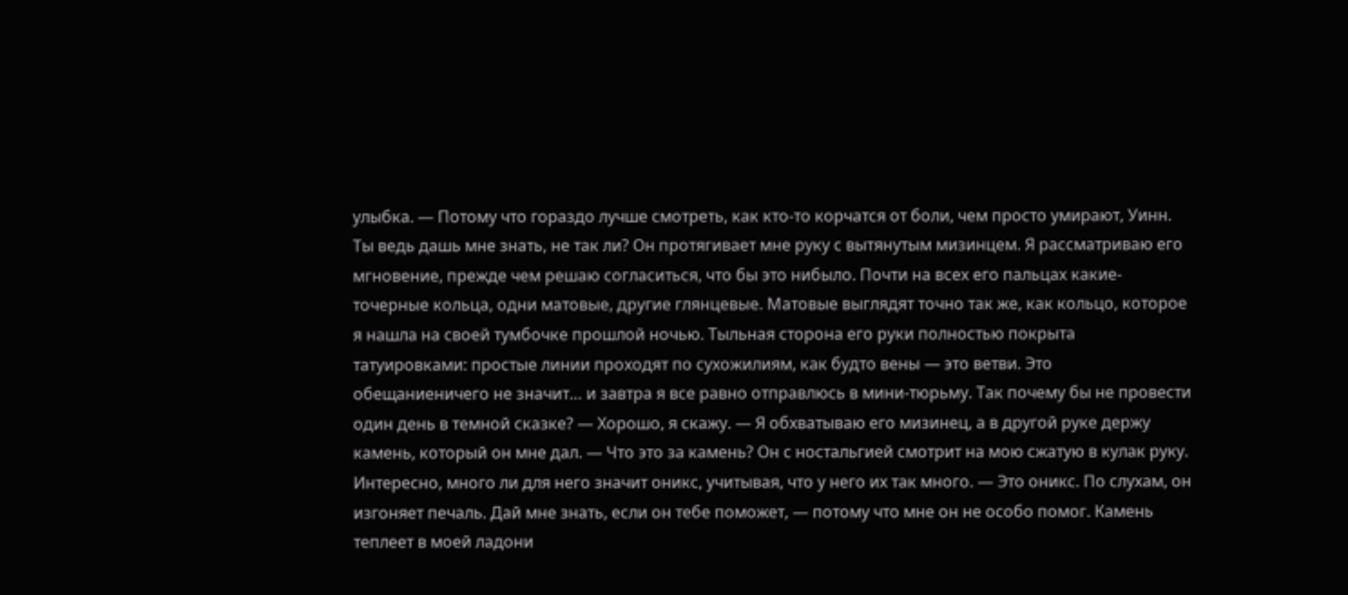улыбка. — Потому что гораздо лучше смотреть, как кто-то корчатся от боли, чем просто умирают, Уинн. Ты ведь дашь мне знать, не так ли? Он протягивает мне руку с вытянутым мизинцем. Я рассматриваю его мгновение, прежде чем решаю согласиться, что бы это нибыло. Почти на всех его пальцах какие-точерные кольца, одни матовые, другие глянцевые. Матовые выглядят точно так же, как кольцо, которое я нашла на своей тумбочке прошлой ночью. Тыльная сторона его руки полностью покрыта татуировками: простые линии проходят по сухожилиям, как будто вены — это ветви. Это обещаниеничего не значит… и завтра я все равно отправлюсь в мини-тюрьму. Так почему бы не провести один день в темной сказке? — Хорошо, я скажу. — Я обхватываю его мизинец, а в другой руке держу камень, который он мне дал. — Что это за камень? Он с ностальгией смотрит на мою сжатую в кулак руку. Интересно, много ли для него значит оникс, учитывая, что у него их так много. — Это оникс. По слухам, он изгоняет печаль. Дай мне знать, если он тебе поможет, — потому что мне он не особо помог. Камень теплеет в моей ладони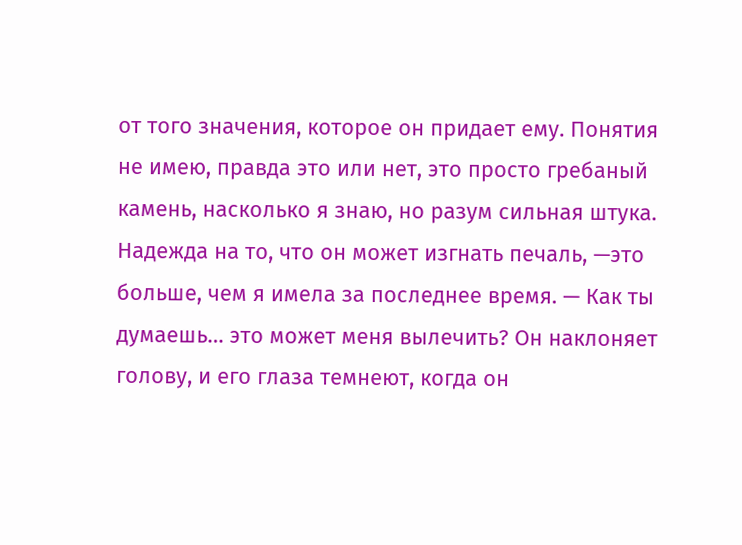от того значения, которое он придает ему. Понятия не имею, правда это или нет, это просто гребаный камень, насколько я знаю, но разум сильная штука. Надежда на то, что он может изгнать печаль, —это больше, чем я имела за последнее время. — Как ты думаешь… это может меня вылечить? Он наклоняет голову, и его глаза темнеют, когда он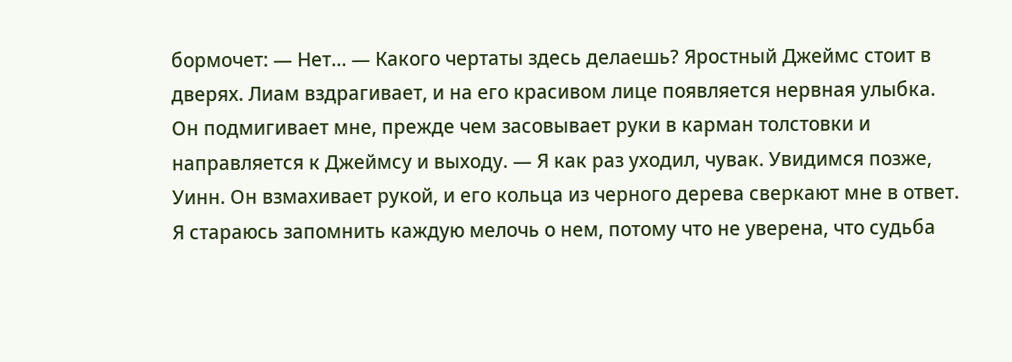бормочет: — Нет… — Какого чертаты здесь делаешь? Яростный Джеймс стоит в дверях. Лиам вздрагивает, и на его красивом лице появляется нервная улыбка. Он подмигивает мне, прежде чем засовывает руки в карман толстовки и направляется к Джеймсу и выходу. — Я как раз уходил, чувак. Увидимся позже, Уинн. Он взмахивает рукой, и его кольца из черного дерева сверкают мне в ответ. Я стараюсь запомнить каждую мелочь о нем, потому что не уверена, что судьба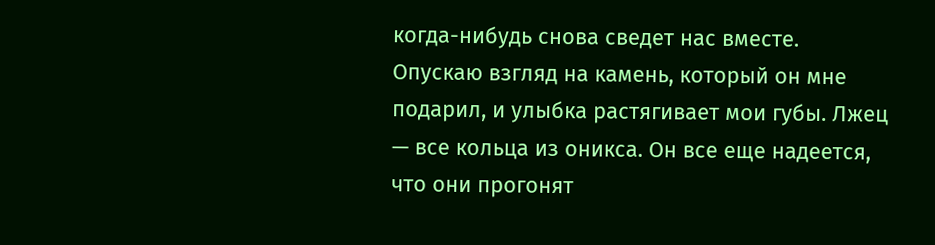когда-нибудь снова сведет нас вместе. Опускаю взгляд на камень, который он мне подарил, и улыбка растягивает мои губы. Лжец — все кольца из оникса. Он все еще надеется, что они прогонят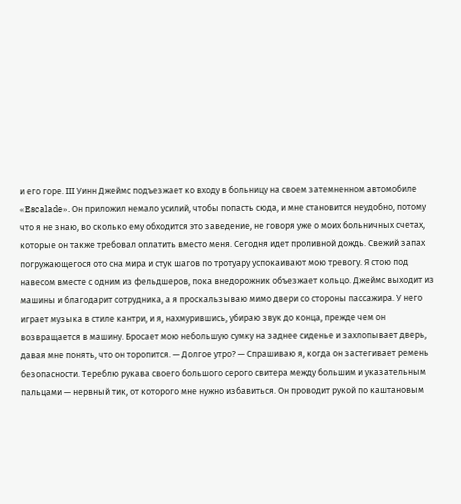и его горе. III Уинн Джеймс подъезжает ко входу в больницу на своем затемненном автомобиле «Escalade». Он приложил немало усилий, чтобы попасть сюда, и мне становится неудобно, потому что я не знаю, во сколько ему обходится это заведение, не говоря уже о моих больничных счетах, которые он также требовал оплатить вместо меня. Сегодня идет проливной дождь. Свежий запах погружающегося ото сна мира и стук шагов по тротуару успокаивают мою тревогу. Я стою под навесом вместе с одним из фельдшеров, пока внедорожник объезжает кольцо. Джеймс выходит из машины и благодарит сотрудника, а я проскальзываю мимо двери со стороны пассажира. У него играет музыка в стиле кантри, и я, нахмурившись, убираю звук до конца, прежде чем он возвращается в машину. Бросает мою небольшую сумку на заднее сиденье и захлопывает дверь, давая мне понять, что он торопится. — Долгое утро? — Спрашиваю я, когда он застегивает ремень безопасности. Тереблю рукава своего большого серого свитера между большим и указательным пальцами — нервный тик, от которого мне нужно избавиться. Он проводит рукой по каштановым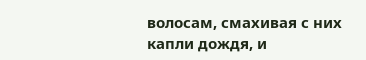волосам, смахивая с них капли дождя, и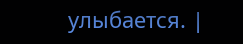улыбается. |